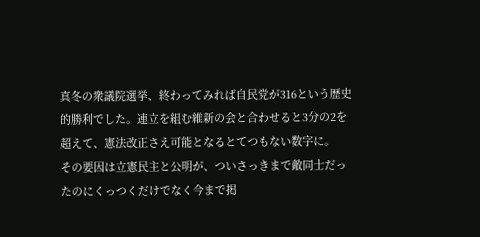真冬の衆議院選挙、終わってみれば自民党が316という歴史的勝利でした。連立を組む維新の会と合わせると3分の2を超えて、憲法改正さえ可能となるとてつもない数字に。
その要因は立憲民主と公明が、ついさっきまで敵同士だったのにくっつくだけでなく今まで掲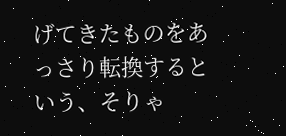げてきたものをあっさり転換するという、そりゃ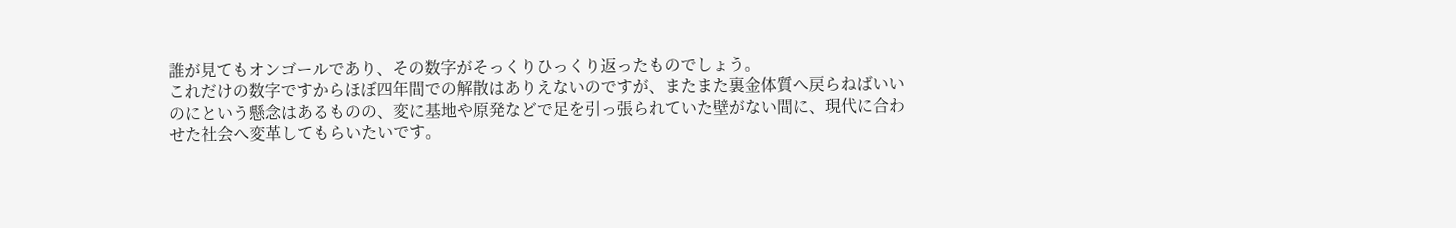誰が見てもオンゴールであり、その数字がそっくりひっくり返ったものでしょう。
これだけの数字ですからほぼ四年間での解散はありえないのですが、またまた裏金体質へ戻らねばいいのにという懸念はあるものの、変に基地や原発などで足を引っ張られていた壁がない間に、現代に合わせた社会へ変革してもらいたいです。